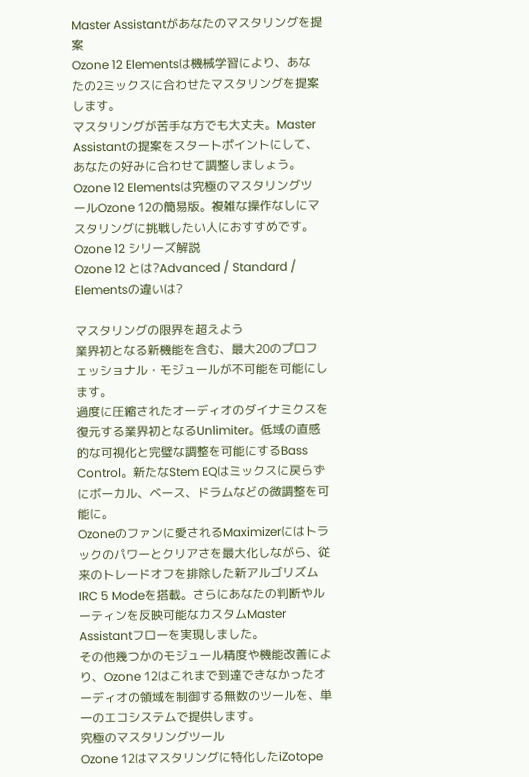Master Assistantがあなたのマスタリングを提案
Ozone 12 Elementsは機械学習により、あなたの2ミックスに合わせたマスタリングを提案します。
マスタリングが苦手な方でも大丈夫。Master Assistantの提案をスタートポイントにして、あなたの好みに合わせて調整しましょう。
Ozone 12 Elementsは究極のマスタリングツールOzone 12の簡易版。複雑な操作なしにマスタリングに挑戦したい人におすすめです。
Ozone 12 シリーズ解説
Ozone 12 とは?Advanced / Standard / Elementsの違いは?

マスタリングの限界を超えよう
業界初となる新機能を含む、最大20のプロフェッショナル・モジュールが不可能を可能にします。
過度に圧縮されたオーディオのダイナミクスを復元する業界初となるUnlimiter。低域の直感的な可視化と完璧な調整を可能にするBass Control。新たなStem EQはミックスに戻らずにボーカル、ベース、ドラムなどの微調整を可能に。
Ozoneのファンに愛されるMaximizerにはトラックのパワーとクリアさを最大化しながら、従来のトレードオフを排除した新アルゴリズムIRC 5 Modeを搭載。さらにあなたの判断やルーティンを反映可能なカスタムMaster Assistantフローを実現しました。
その他幾つかのモジュール精度や機能改善により、Ozone 12はこれまで到達できなかったオーディオの領域を制御する無数のツールを、単一のエコシステムで提供します。
究極のマスタリングツール
Ozone 12はマスタリングに特化したiZotope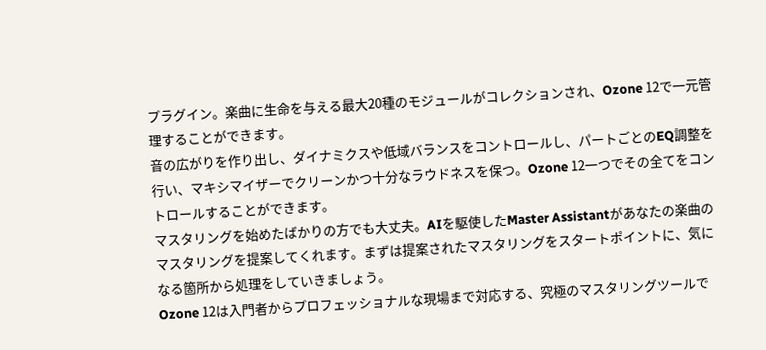プラグイン。楽曲に生命を与える最大20種のモジュールがコレクションされ、Ozone 12で一元管理することができます。
音の広がりを作り出し、ダイナミクスや低域バランスをコントロールし、パートごとのEQ調整を行い、マキシマイザーでクリーンかつ十分なラウドネスを保つ。Ozone 12一つでその全てをコントロールすることができます。
マスタリングを始めたばかりの方でも大丈夫。AIを駆使したMaster Assistantがあなたの楽曲のマスタリングを提案してくれます。まずは提案されたマスタリングをスタートポイントに、気になる箇所から処理をしていきましょう。
Ozone 12は入門者からプロフェッショナルな現場まで対応する、究極のマスタリングツールで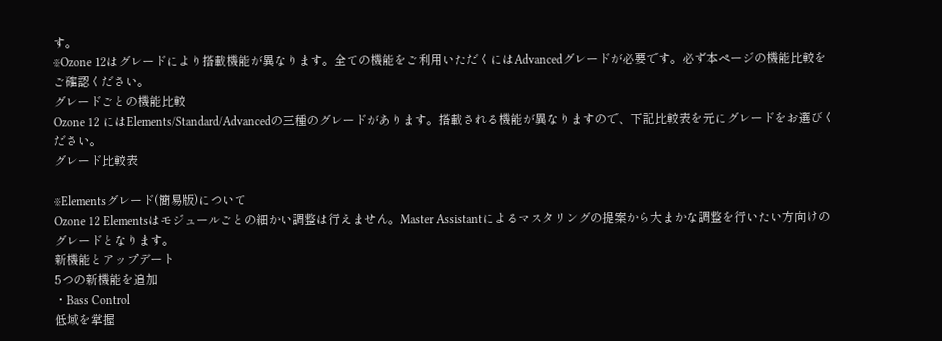す。
※Ozone 12はグレードにより搭載機能が異なります。全ての機能をご利用いただくにはAdvancedグレードが必要です。必ず本ページの機能比較をご確認ください。
グレードごとの機能比較
Ozone 12 にはElements/Standard/Advancedの三種のグレードがあります。搭載される機能が異なりますので、下記比較表を元にグレードをお選びください。
グレード比較表

※Elementsグレード(簡易版)について
Ozone 12 Elementsはモジュールごとの細かい調整は行えません。Master Assistantによるマスタリングの提案から大まかな調整を行いたい方向けのグレードとなります。
新機能とアップデート
5つの新機能を追加
・Bass Control
低域を掌握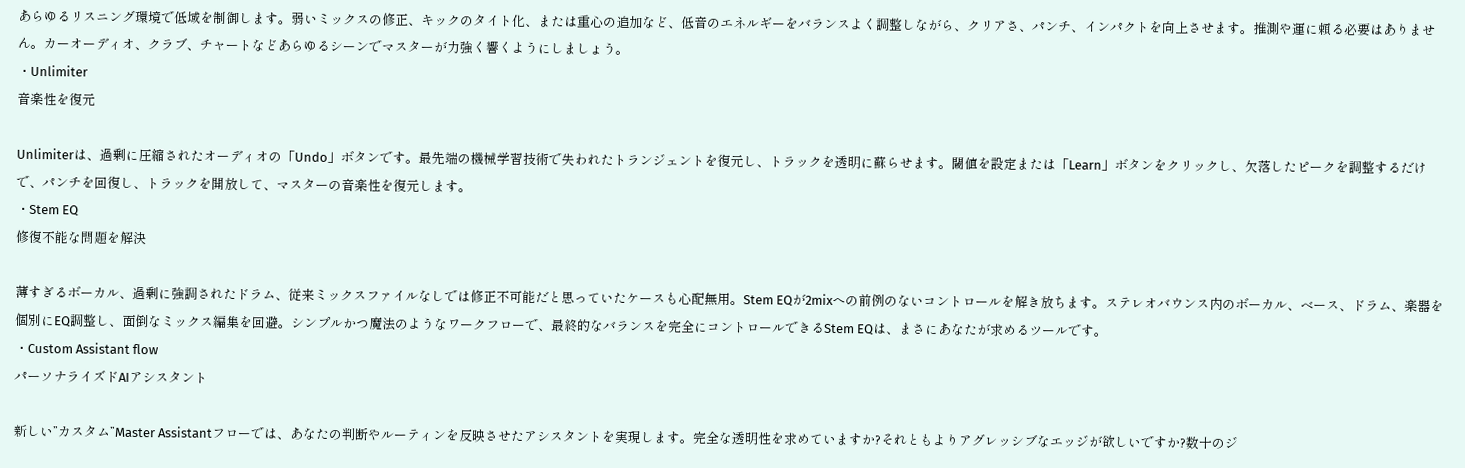あらゆるリスニング環境で低域を制御します。弱いミックスの修正、キックのタイト化、または重心の追加など、低音のエネルギーをバランスよく調整しながら、クリアさ、パンチ、インパクトを向上させます。推測や運に頼る必要はありません。カーオーディオ、クラブ、チャートなどあらゆるシーンでマスターが力強く響くようにしましょう。
・Unlimiter
音楽性を復元

Unlimiterは、過剰に圧縮されたオーディオの「Undo」ボタンです。最先端の機械学習技術で失われたトランジェントを復元し、トラックを透明に蘇らせます。閾値を設定または「Learn」ボタンをクリックし、欠落したピークを調整するだけで、パンチを回復し、トラックを開放して、マスターの音楽性を復元します。
・Stem EQ
修復不能な問題を解決

薄すぎるボーカル、過剰に強調されたドラム、従来ミックスファイルなしでは修正不可能だと思っていたケースも心配無用。Stem EQが2mixへの前例のないコントロールを解き放ちます。ステレオバウンス内のボーカル、ベース、ドラム、楽器を個別にEQ調整し、面倒なミックス編集を回避。シンプルかつ魔法のようなワークフローで、最終的なバランスを完全にコントロールできるStem EQは、まさにあなたが求めるツールです。
・Custom Assistant flow
パーソナライズドAIアシスタント

新しい”カスタム”Master Assistantフローでは、あなたの判断やルーティンを反映させたアシスタントを実現します。完全な透明性を求めていますか?それともよりアグレッシブなエッジが欲しいですか?数十のジ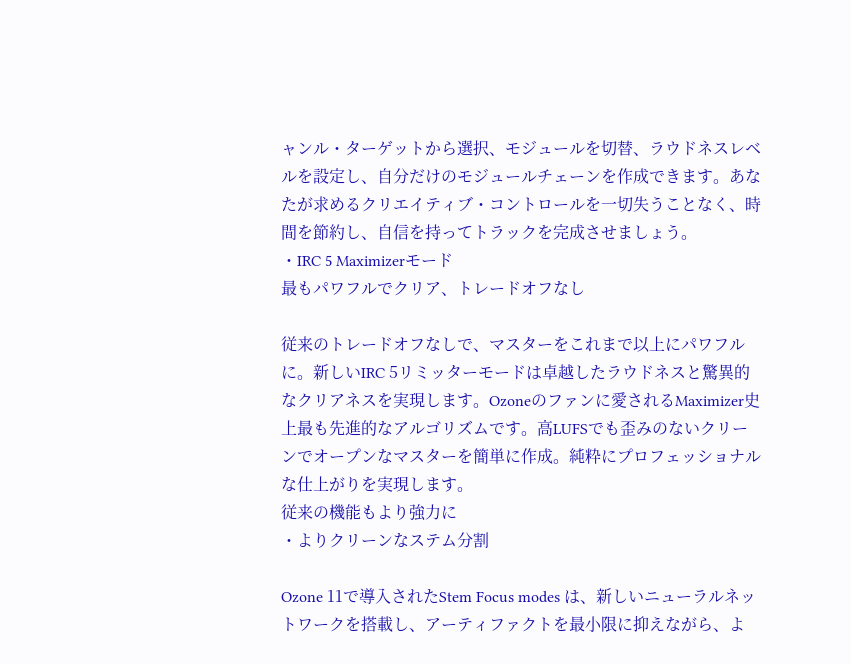ャンル・ターゲットから選択、モジュールを切替、ラウドネスレベルを設定し、自分だけのモジュールチェーンを作成できます。あなたが求めるクリエイティブ・コントロールを一切失うことなく、時間を節約し、自信を持ってトラックを完成させましょう。
・IRC 5 Maximizerモード
最もパワフルでクリア、トレードオフなし

従来のトレードオフなしで、マスターをこれまで以上にパワフルに。新しいIRC 5リミッターモードは卓越したラウドネスと驚異的なクリアネスを実現します。Ozoneのファンに愛されるMaximizer史上最も先進的なアルゴリズムです。高LUFSでも歪みのないクリーンでオープンなマスターを簡単に作成。純粋にプロフェッショナルな仕上がりを実現します。
従来の機能もより強力に
・よりクリーンなステム分割

Ozone 11で導入されたStem Focus modes は、新しいニューラルネットワークを搭載し、アーティファクトを最小限に抑えながら、よ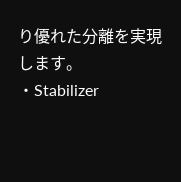り優れた分離を実現します。
・Stabilizer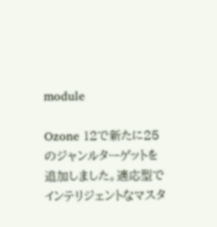module

Ozone 12で新たに25のジャンルターゲットを追加しました。適応型でインテリジェントなマスタ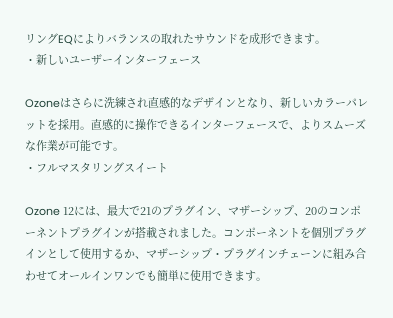リングEQによりバランスの取れたサウンドを成形できます。
・新しいユーザーインターフェース

Ozoneはさらに洗練され直感的なデザインとなり、新しいカラーパレットを採用。直感的に操作できるインターフェースで、よりスムーズな作業が可能です。
・フルマスタリングスイート

Ozone 12には、最大で21のプラグイン、マザーシップ、20のコンポーネントプラグインが搭載されました。コンポーネントを個別プラグインとして使用するか、マザーシップ・プラグインチェーンに組み合わせてオールインワンでも簡単に使用できます。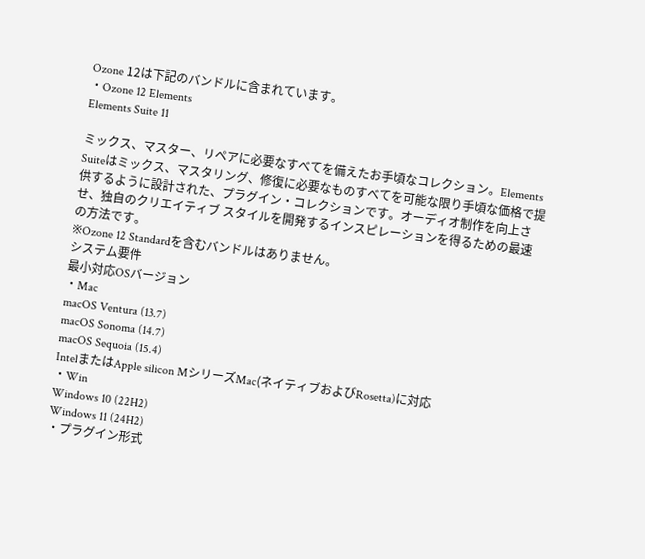Ozone 12は下記のバンドルに含まれています。
・Ozone 12 Elements
Elements Suite 11

ミックス、マスター、リペアに必要なすべてを備えたお手頃なコレクション。Elements Suiteはミックス、マスタリング、修復に必要なものすべてを可能な限り手頃な価格で提供するように設計された、プラグイン・コレクションです。オーディオ制作を向上させ、独自のクリエイティブ スタイルを開発するインスピレーションを得るための最速の方法です。
※Ozone 12 Standardを含むバンドルはありません。
システム要件
最小対応OSバージョン
・Mac
macOS Ventura (13.7)
macOS Sonoma (14.7)
macOS Sequoia (15.4)
IntelまたはApple silicon MシリーズMac(ネイティブおよびRosetta)に対応
・Win
Windows 10 (22H2)
Windows 11 (24H2)
・プラグイン形式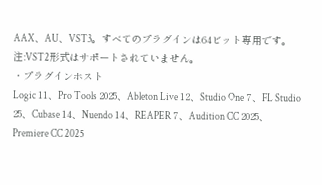AAX、AU、VST3。すべてのプラグインは64ビット専用です。注:VST2形式はサポートされていません。
・プラグインホスト
Logic 11、Pro Tools 2025、Ableton Live 12、Studio One 7、FL Studio 25、Cubase 14、Nuendo 14、REAPER 7、Audition CC 2025、Premiere CC 2025